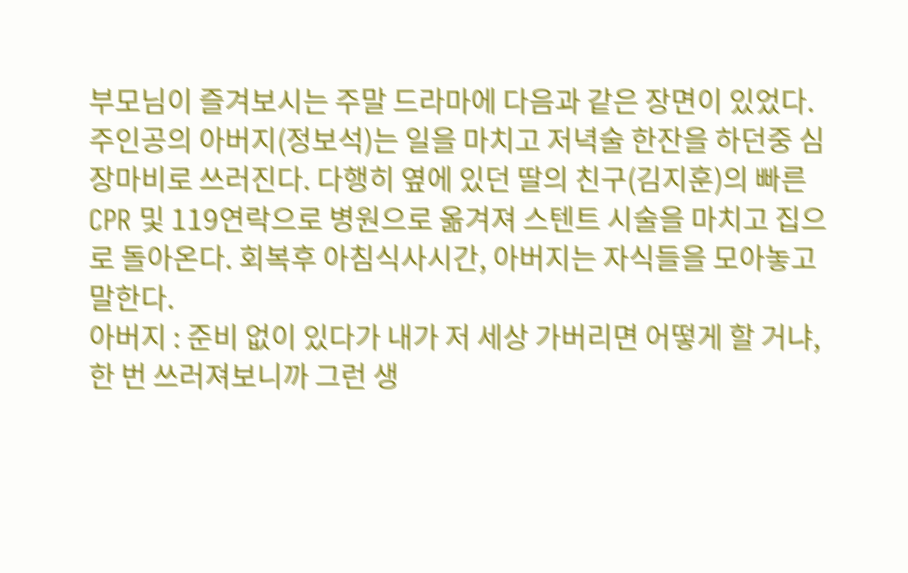부모님이 즐겨보시는 주말 드라마에 다음과 같은 장면이 있었다.
주인공의 아버지(정보석)는 일을 마치고 저녁술 한잔을 하던중 심장마비로 쓰러진다. 다행히 옆에 있던 딸의 친구(김지훈)의 빠른 CPR 및 119연락으로 병원으로 옮겨져 스텐트 시술을 마치고 집으로 돌아온다. 회복후 아침식사시간, 아버지는 자식들을 모아놓고 말한다.
아버지 : 준비 없이 있다가 내가 저 세상 가버리면 어떻게 할 거냐, 한 번 쓰러져보니까 그런 생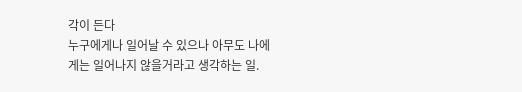각이 든다
누구에게나 일어날 수 있으나 아무도 나에게는 일어나지 않을거라고 생각하는 일.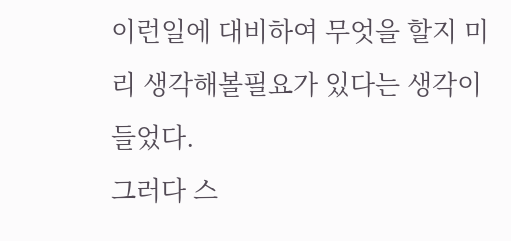이런일에 대비하여 무엇을 할지 미리 생각해볼필요가 있다는 생각이 들었다.
그러다 스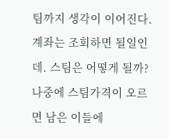팀까지 생각이 이어진다. 계좌는 조회하면 될일인데. 스팀은 어떻게 될까?
나중에 스팀가격이 오르면 남은 이들에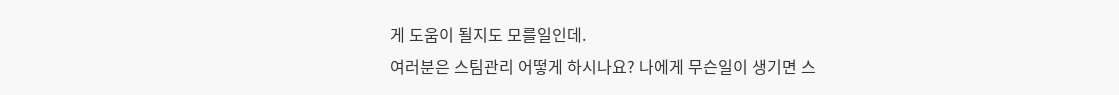게 도움이 될지도 모를일인데.
여러분은 스팀관리 어떻게 하시나요? 나에게 무슨일이 생기면 스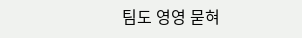팀도 영영 묻혀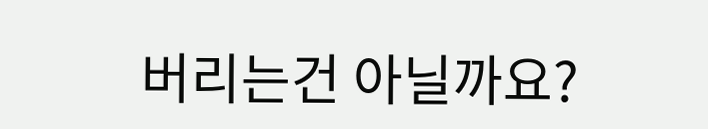버리는건 아닐까요?